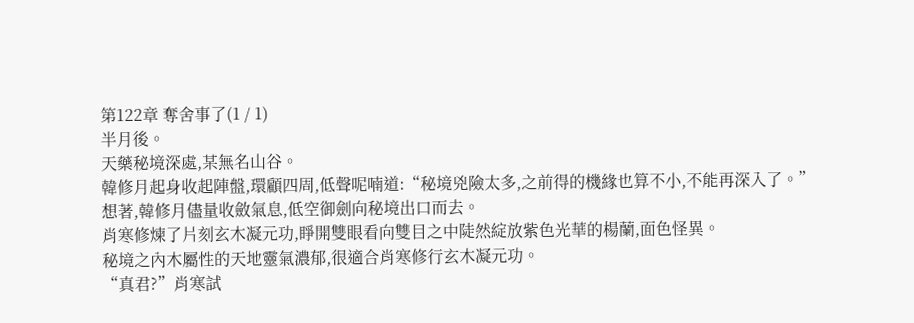第122章 奪舍事了(1 / 1)
半月後。
天藥秘境深處,某無名山谷。
韓修月起身收起陣盤,環顧四周,低聲呢喃道:“秘境兇險太多,之前得的機緣也算不小,不能再深入了。”
想著,韓修月儘量收斂氣息,低空御劍向秘境出口而去。
肖寒修煉了片刻玄木凝元功,睜開雙眼看向雙目之中陡然綻放紫色光華的楊蘭,面色怪異。
秘境之內木屬性的天地靈氣濃郁,很適合肖寒修行玄木凝元功。
“真君?”肖寒試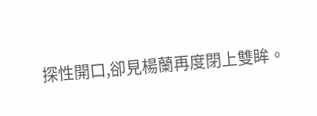探性開口,卻見楊蘭再度閉上雙眸。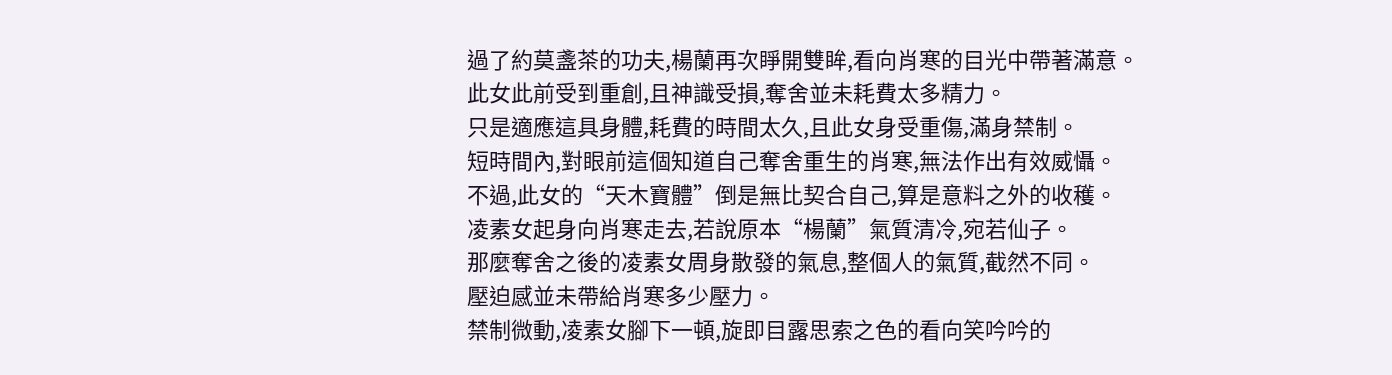過了約莫盞茶的功夫,楊蘭再次睜開雙眸,看向肖寒的目光中帶著滿意。
此女此前受到重創,且神識受損,奪舍並未耗費太多精力。
只是適應這具身體,耗費的時間太久,且此女身受重傷,滿身禁制。
短時間內,對眼前這個知道自己奪舍重生的肖寒,無法作出有效威懾。
不過,此女的“天木寶體”倒是無比契合自己,算是意料之外的收穫。
凌素女起身向肖寒走去,若說原本“楊蘭”氣質清冷,宛若仙子。
那麼奪舍之後的凌素女周身散發的氣息,整個人的氣質,截然不同。
壓迫感並未帶給肖寒多少壓力。
禁制微動,凌素女腳下一頓,旋即目露思索之色的看向笑吟吟的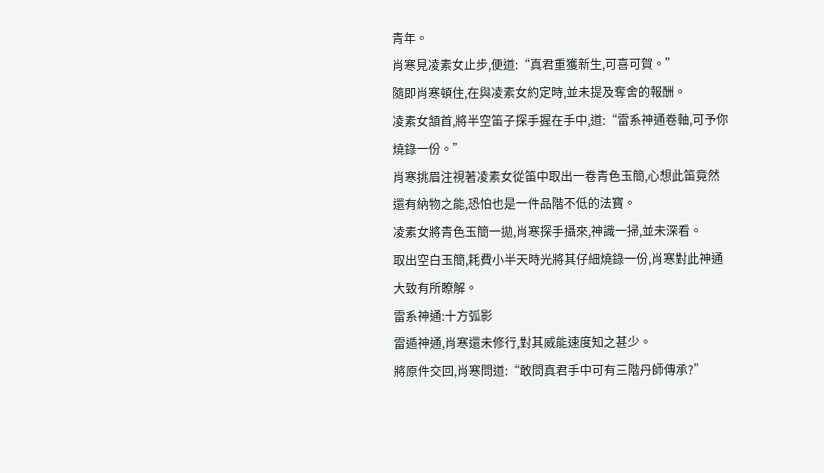青年。
肖寒見凌素女止步,便道:“真君重獲新生,可喜可賀。”
隨即肖寒頓住,在與凌素女約定時,並未提及奪舍的報酬。
凌素女頷首,將半空笛子探手握在手中,道:“雷系神通卷軸,可予你燒錄一份。”
肖寒挑眉注視著凌素女從笛中取出一卷青色玉簡,心想此笛竟然還有納物之能,恐怕也是一件品階不低的法寶。
凌素女將青色玉簡一拋,肖寒探手攝來,神識一掃,並未深看。
取出空白玉簡,耗費小半天時光將其仔細燒錄一份,肖寒對此神通大致有所瞭解。
雷系神通:十方弧影
雷遁神通,肖寒還未修行,對其威能速度知之甚少。
將原件交回,肖寒問道:“敢問真君手中可有三階丹師傳承?”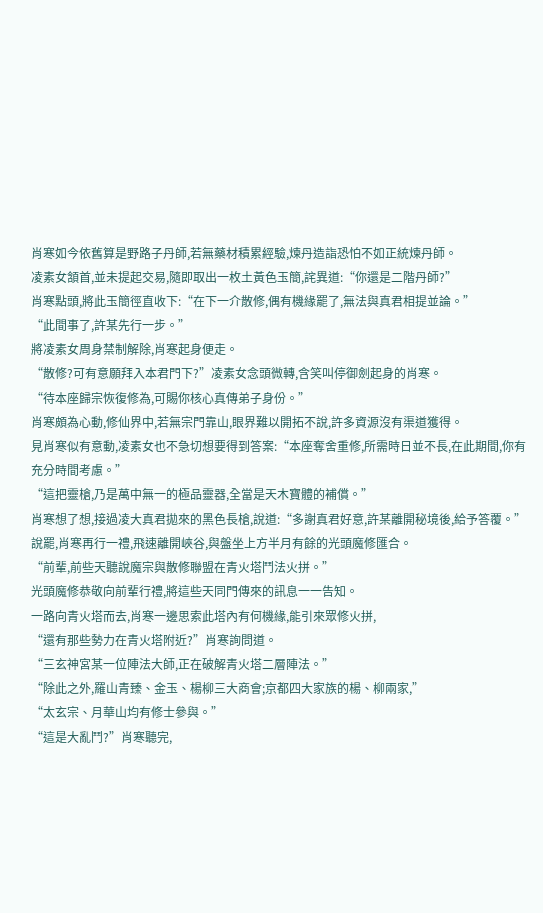肖寒如今依舊算是野路子丹師,若無藥材積累經驗,煉丹造詣恐怕不如正統煉丹師。
凌素女頷首,並未提起交易,隨即取出一枚土黃色玉簡,詫異道:“你還是二階丹師?”
肖寒點頭,將此玉簡徑直收下:“在下一介散修,偶有機緣罷了,無法與真君相提並論。”
“此間事了,許某先行一步。”
將凌素女周身禁制解除,肖寒起身便走。
“散修?可有意願拜入本君門下?”凌素女念頭微轉,含笑叫停御劍起身的肖寒。
“待本座歸宗恢復修為,可賜你核心真傳弟子身份。”
肖寒頗為心動,修仙界中,若無宗門靠山,眼界難以開拓不說,許多資源沒有渠道獲得。
見肖寒似有意動,凌素女也不急切想要得到答案:“本座奪舍重修,所需時日並不長,在此期間,你有充分時間考慮。”
“這把靈槍,乃是萬中無一的極品靈器,全當是天木寶體的補償。”
肖寒想了想,接過凌大真君拋來的黑色長槍,說道:“多謝真君好意,許某離開秘境後,給予答覆。”
說罷,肖寒再行一禮,飛速離開峽谷,與盤坐上方半月有餘的光頭魔修匯合。
“前輩,前些天聽說魔宗與散修聯盟在青火塔鬥法火拼。”
光頭魔修恭敬向前輩行禮,將這些天同門傳來的訊息一一告知。
一路向青火塔而去,肖寒一邊思索此塔內有何機緣,能引來眾修火拼,
“還有那些勢力在青火塔附近?”肖寒詢問道。
“三玄神宮某一位陣法大師,正在破解青火塔二層陣法。”
“除此之外,羅山青臻、金玉、楊柳三大商會;京都四大家族的楊、柳兩家,”
“太玄宗、月華山均有修士參與。”
“這是大亂鬥?”肖寒聽完,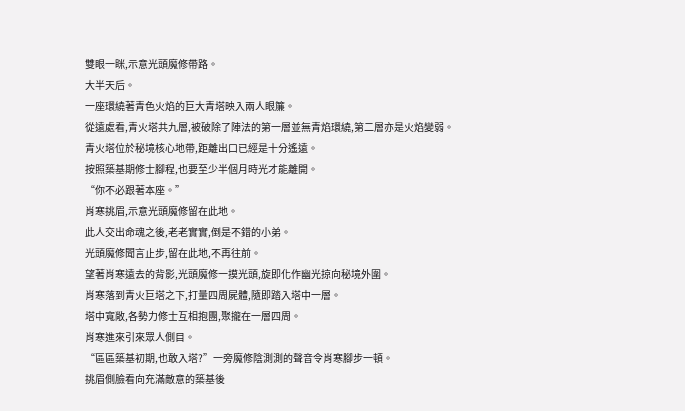雙眼一眯,示意光頭魔修帶路。
大半天后。
一座環繞著青色火焰的巨大青塔映入兩人眼簾。
從遠處看,青火塔共九層,被破除了陣法的第一層並無青焰環繞,第二層亦是火焰變弱。
青火塔位於秘境核心地帶,距離出口已經是十分遙遠。
按照築基期修士腳程,也要至少半個月時光才能離開。
“你不必跟著本座。”
肖寒挑眉,示意光頭魔修留在此地。
此人交出命魂之後,老老實實,倒是不錯的小弟。
光頭魔修聞言止步,留在此地,不再往前。
望著肖寒遠去的背影,光頭魔修一摸光頭,旋即化作幽光掠向秘境外圍。
肖寒落到青火巨塔之下,打量四周屍體,隨即踏入塔中一層。
塔中寬敞,各勢力修士互相抱團,聚攏在一層四周。
肖寒進來引來眾人側目。
“區區築基初期,也敢入塔?”一旁魔修陰測測的聲音令肖寒腳步一頓。
挑眉側臉看向充滿敵意的築基後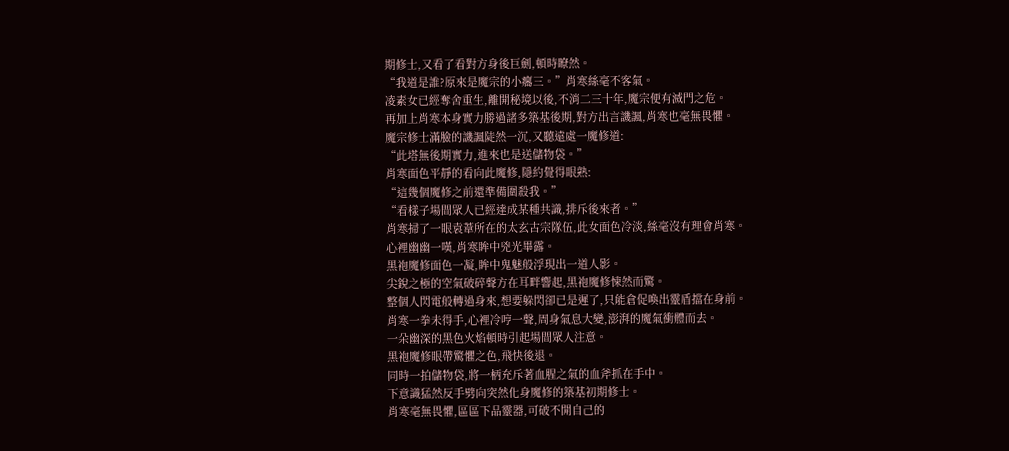期修士,又看了看對方身後巨劍,頓時瞭然。
“我道是誰?原來是魔宗的小癟三。”肖寒絲毫不客氣。
凌素女已經奪舍重生,離開秘境以後,不消二三十年,魔宗便有滅門之危。
再加上肖寒本身實力勝過諸多築基後期,對方出言譏諷,肖寒也毫無畏懼。
魔宗修士滿臉的譏諷陡然一沉,又聽遠處一魔修道:
“此塔無後期實力,進來也是送儲物袋。”
肖寒面色平靜的看向此魔修,隱約覺得眼熟:
“這幾個魔修之前還準備圍殺我。”
“看樣子場間眾人已經達成某種共識,排斥後來者。”
肖寒掃了一眼袁葦所在的太玄古宗隊伍,此女面色冷淡,絲毫沒有理會肖寒。
心裡幽幽一嘆,肖寒眸中兇光畢露。
黑袍魔修面色一凝,眸中鬼魅般浮現出一道人影。
尖銳之極的空氣破碎聲方在耳畔響起,黑袍魔修悚然而驚。
整個人閃電般轉過身來,想要躲閃卻已是遲了,只能倉促喚出靈盾擋在身前。
肖寒一拳未得手,心裡冷哼一聲,周身氣息大變,澎湃的魔氣衝體而去。
一朵幽深的黑色火焰頓時引起場間眾人注意。
黑袍魔修眼帶驚懼之色,飛快後退。
同時一拍儲物袋,將一柄充斥著血腥之氣的血斧抓在手中。
下意識猛然反手劈向突然化身魔修的築基初期修士。
肖寒毫無畏懼,區區下品靈器,可破不開自己的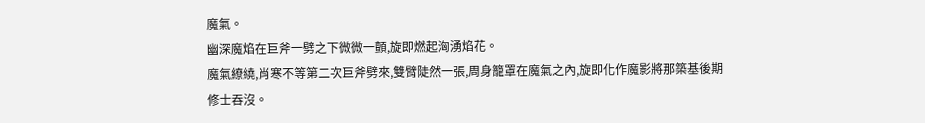魔氣。
幽深魔焰在巨斧一劈之下微微一顫,旋即燃起洶湧焰花。
魔氣繚繞,肖寒不等第二次巨斧劈來,雙臂陡然一張,周身籠罩在魔氣之內,旋即化作魔影將那築基後期修士吞沒。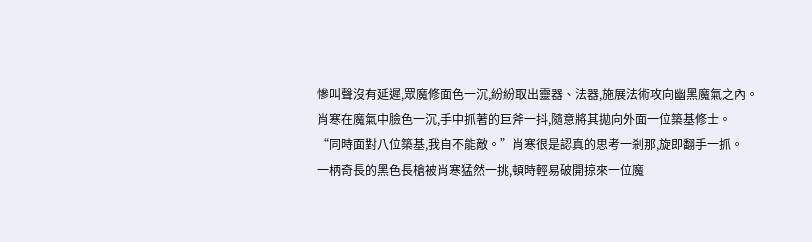慘叫聲沒有延遲,眾魔修面色一沉,紛紛取出靈器、法器,施展法術攻向幽黑魔氣之內。
肖寒在魔氣中臉色一沉,手中抓著的巨斧一抖,隨意將其拋向外面一位築基修士。
“同時面對八位築基,我自不能敵。”肖寒很是認真的思考一剎那,旋即翻手一抓。
一柄奇長的黑色長槍被肖寒猛然一挑,頓時輕易破開掠來一位魔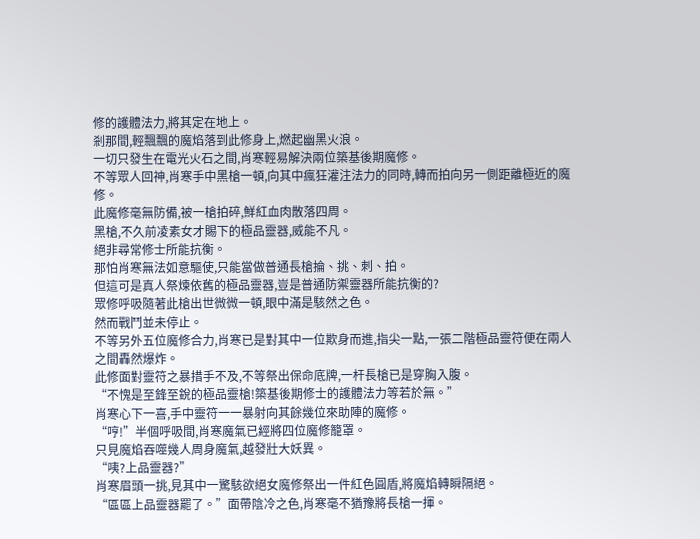修的護體法力,將其定在地上。
剎那間,輕飄飄的魔焰落到此修身上,燃起幽黑火浪。
一切只發生在電光火石之間,肖寒輕易解決兩位築基後期魔修。
不等眾人回神,肖寒手中黑槍一頓,向其中瘋狂灌注法力的同時,轉而拍向另一側距離極近的魔修。
此魔修毫無防備,被一槍拍碎,鮮紅血肉散落四周。
黑槍,不久前凌素女才賜下的極品靈器,威能不凡。
絕非尋常修士所能抗衡。
那怕肖寒無法如意驅使,只能當做普通長槍掄、挑、刺、拍。
但這可是真人祭煉依舊的極品靈器,豈是普通防禦靈器所能抗衡的?
眾修呼吸隨著此槍出世微微一頓,眼中滿是駭然之色。
然而戰鬥並未停止。
不等另外五位魔修合力,肖寒已是對其中一位欺身而進,指尖一點,一張二階極品靈符便在兩人之間轟然爆炸。
此修面對靈符之暴措手不及,不等祭出保命底牌,一杆長槍已是穿胸入腹。
“不愧是至鋒至銳的極品靈槍!築基後期修士的護體法力等若於無。”
肖寒心下一喜,手中靈符一一暴射向其餘幾位來助陣的魔修。
“哼!”半個呼吸間,肖寒魔氣已經將四位魔修籠罩。
只見魔焰吞噬幾人周身魔氣,越發壯大妖異。
“咦?上品靈器?”
肖寒眉頭一挑,見其中一驚駭欲絕女魔修祭出一件紅色圓盾,將魔焰轉瞬隔絕。
“區區上品靈器罷了。”面帶陰冷之色,肖寒毫不猶豫將長槍一揮。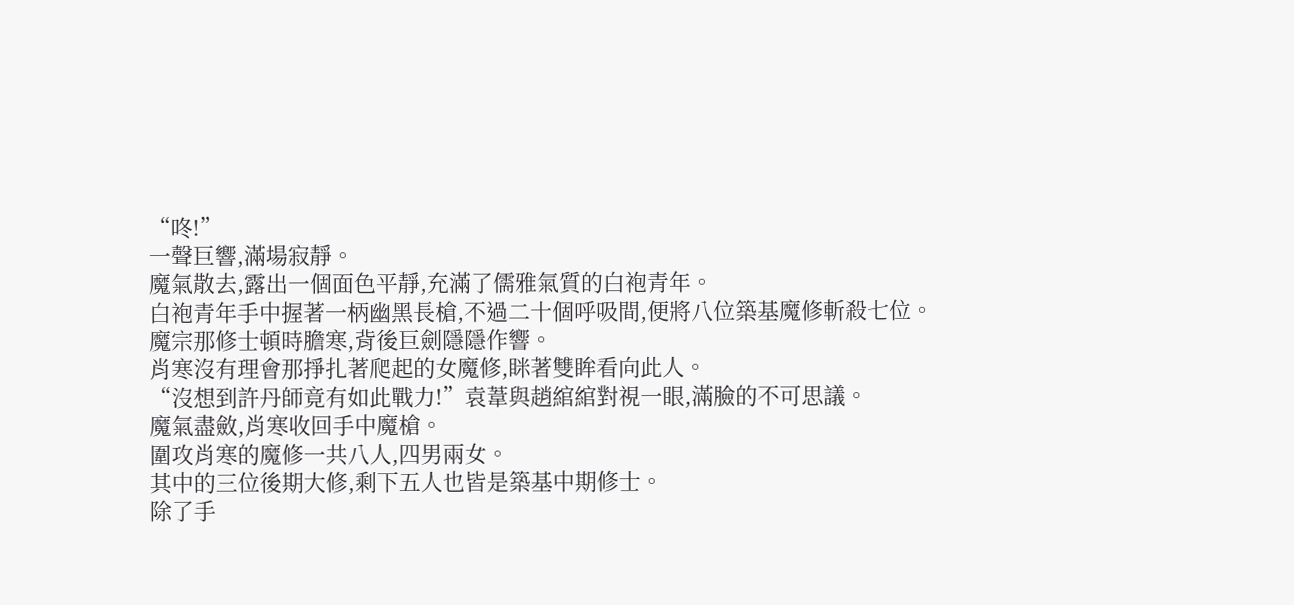“咚!”
一聲巨響,滿場寂靜。
魔氣散去,露出一個面色平靜,充滿了儒雅氣質的白袍青年。
白袍青年手中握著一柄幽黑長槍,不過二十個呼吸間,便將八位築基魔修斬殺七位。
魔宗那修士頓時膽寒,背後巨劍隱隱作響。
肖寒沒有理會那掙扎著爬起的女魔修,眯著雙眸看向此人。
“沒想到許丹師竟有如此戰力!”袁葦與趙綰綰對視一眼,滿臉的不可思議。
魔氣盡斂,肖寒收回手中魔槍。
圍攻肖寒的魔修一共八人,四男兩女。
其中的三位後期大修,剩下五人也皆是築基中期修士。
除了手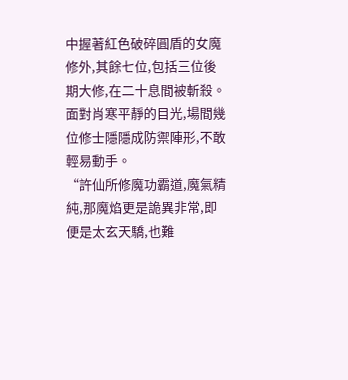中握著紅色破碎圓盾的女魔修外,其餘七位,包括三位後期大修,在二十息間被斬殺。
面對肖寒平靜的目光,場間幾位修士隱隱成防禦陣形,不敢輕易動手。
“許仙所修魔功霸道,魔氣精純,那魔焰更是詭異非常,即便是太玄天驕,也難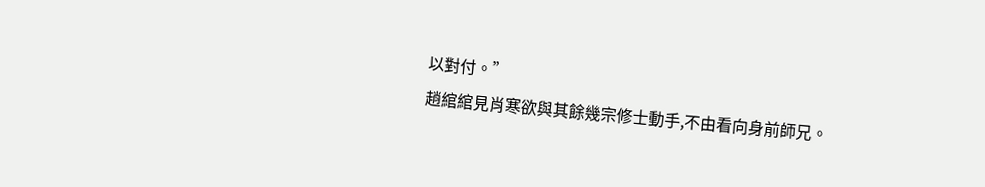以對付。”
趙綰綰見肖寒欲與其餘幾宗修士動手,不由看向身前師兄。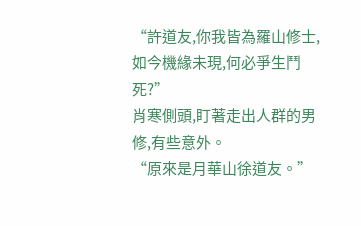“許道友,你我皆為羅山修士,如今機緣未現,何必爭生鬥死?”
肖寒側頭,盯著走出人群的男修,有些意外。
“原來是月華山徐道友。”